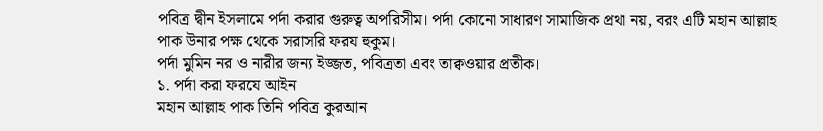পবিত্র দ্বীন ইসলামে পর্দা করার গুরুত্ব অপরিসীম। পর্দা কোনো সাধারণ সামাজিক প্রথা নয়, বরং এটি মহান আল্লাহ পাক উনার পক্ষ থেকে সরাসরি ফরয হুকুম।
পর্দা মুমিন নর ও নারীর জন্য ইজ্জত, পবিত্রতা এবং তাক্বওয়ার প্রতীক।
১. পর্দা করা ফরযে আইন
মহান আল্লাহ পাক তিনি পবিত্র কুরআন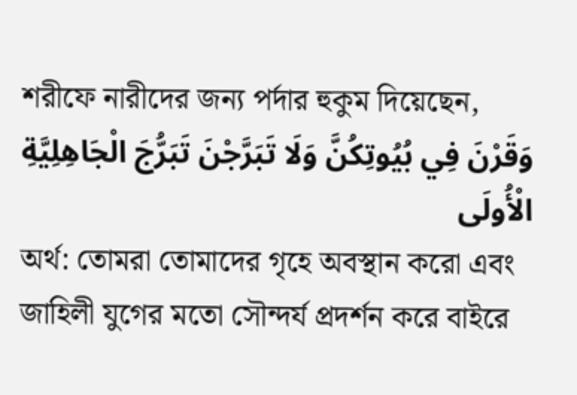শরীফে নারীদের জন্য পর্দার হুকুম দিয়েছেন,
وَقَرْنَ فِي بُيُوتِكُنَّ وَلَا تَبَرَّجْنَ تَبَرُّجَ الْجَاهِلِيَّةِ الْأُولَى
অর্থ: তোমরা তোমাদের গৃহে অবস্থান করো এবং জাহিলী যুগের মতো সৌন্দর্য প্রদর্শন করে বাইরে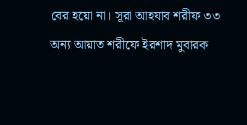বের হয়ো না। সূরা আহযাব শরীফ ৩৩
অন্য আয়াত শরীফে ইরশাদ মুবারক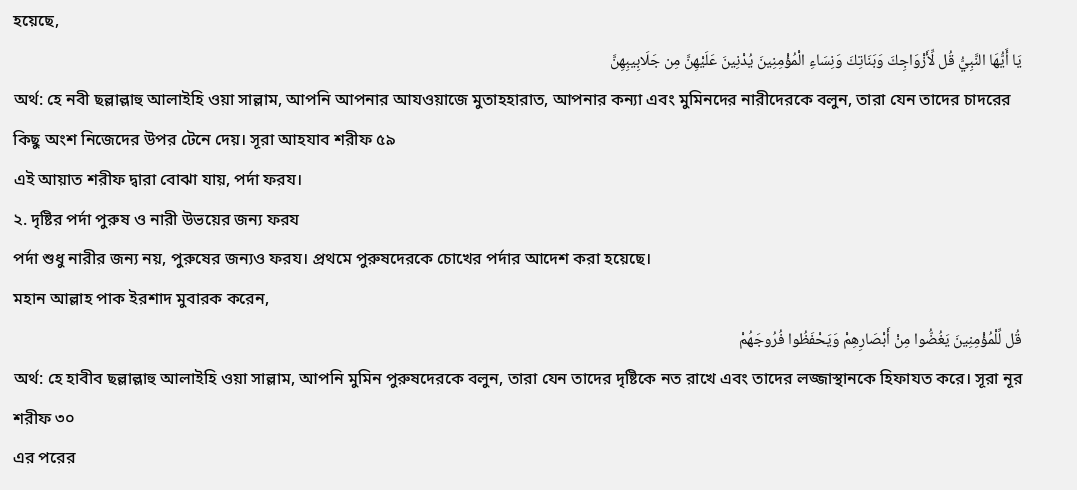হয়েছে,
يَا أَيُّهَا النَّبِيُّ قُل لِّأَزْوَاجِكَ وَبَنَاتِكَ وَنِسَاءِ الْمُؤْمِنِينَ يُدْنِينَ عَلَيْهِنَّ مِن جَلَابِيبِهِنَّ
অর্থ: হে নবী ছল্লাল্লাহু আলাইহি ওয়া সাল্লাম, আপনি আপনার আযওয়াজে মুতাহহারাত, আপনার কন্যা এবং মুমিনদের নারীদেরকে বলুন, তারা যেন তাদের চাদরের কিছু অংশ নিজেদের উপর টেনে দেয়। সূরা আহযাব শরীফ ৫৯
এই আয়াত শরীফ দ্বারা বোঝা যায়, পর্দা ফরয।
২. দৃষ্টির পর্দা পুরুষ ও নারী উভয়ের জন্য ফরয
পর্দা শুধু নারীর জন্য নয়, পুরুষের জন্যও ফরয। প্রথমে পুরুষদেরকে চোখের পর্দার আদেশ করা হয়েছে।
মহান আল্লাহ পাক ইরশাদ মুবারক করেন,
قُل لِّلْمُؤْمِنِينَ يَغُضُّوا مِنْ أَبْصَارِهِمْ وَيَحْفَظُوا فُرُوجَهُمْ
অর্থ: হে হাবীব ছল্লাল্লাহু আলাইহি ওয়া সাল্লাম, আপনি মুমিন পুরুষদেরকে বলুন, তারা যেন তাদের দৃষ্টিকে নত রাখে এবং তাদের লজ্জাস্থানকে হিফাযত করে। সূরা নূর শরীফ ৩০
এর পরের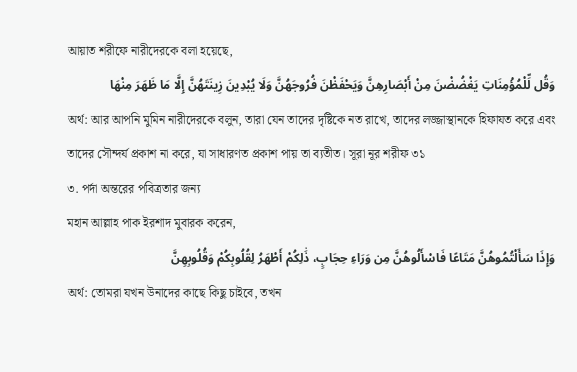আয়াত শরীফে নারীদেরকে বলা হয়েছে,
وَقُل لِّلْمُؤْمِنَاتِ يَغْضُضْنَ مِنْ أَبْصَارِهِنَّ وَيَحْفَظْنَ فُرُوجَهُنَّ وَلَا يُبْدِينَ زِينَتَهُنَّ إِلَّا مَا ظَهَرَ مِنْهَا
অর্থ: আর আপনি মুমিন নারীদেরকে বলুন, তারা যেন তাদের দৃষ্টিকে নত রাখে, তাদের লজ্জাস্থানকে হিফাযত করে এবং তাদের সৌন্দর্য প্রকাশ না করে, যা সাধারণত প্রকাশ পায় তা ব্যতীত। সূরা নূর শরীফ ৩১
৩. পর্দা অন্তরের পবিত্রতার জন্য
মহান আল্লাহ পাক ইরশাদ মুবারক করেন,
وَإِذَا سَأَلْتُمُوهُنَّ مَتَاعًا فَاسْأَلُوهُنَّ مِن وَرَاءِ حِجَابٍ، ذَٰلِكُمْ أَطْهَرُ لِقُلُوبِكُمْ وَقُلُوبِهِنَّ
অর্থ: তোমরা যখন উনাদের কাছে কিছু চাইবে, তখন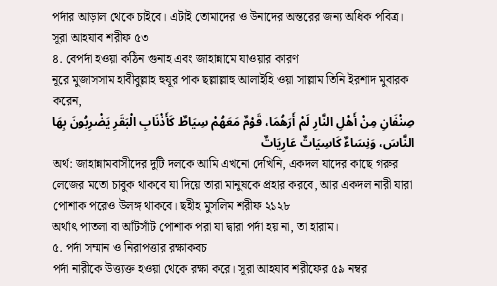পর্দার আড়াল থেকে চাইবে। এটাই তোমাদের ও উনাদের অন্তরের জন্য অধিক পবিত্র। সূরা আহযাব শরীফ ৫৩
৪. বেপর্দা হওয়া কঠিন গুনাহ এবং জাহান্নামে যাওয়ার কারণ
নূরে মুজাসসাম হাবীবুল্লাহ হুযূর পাক ছল্লাল্লাহু আলাইহি ওয়া সাল্লাম তিনি ইরশাদ মুবারক করেন,
صِنْفَانِ مِنْ أَهْلِ النَّارِ لَمْ أَرَهُمَا، قَوْمٌ مَعَهُمْ سِيَاطٌ كَأَذْنَابِ الْبَقَرِ يَضْرِبُونَ بِهَا النَّاسَ، وَنِسَاءٌ كَاسِيَاتٌ عَارِيَاتٌ
অর্থ: জাহান্নামবাসীদের দুটি দলকে আমি এখনো দেখিনি, একদল যাদের কাছে গরুর লেজের মতো চাবুক থাকবে যা দিয়ে তারা মানুষকে প্রহার করবে, আর একদল নারী যারা পোশাক পরেও উলঙ্গ থাকবে। ছহীহ মুসলিম শরীফ ২১২৮
অর্থাৎ পাতলা বা আঁটসাঁট পোশাক পরা যা দ্বারা পর্দা হয় না, তা হারাম।
৫. পর্দা সম্মান ও নিরাপত্তার রক্ষাকবচ
পর্দা নারীকে উত্ত্যক্ত হওয়া থেকে রক্ষা করে। সূরা আহযাব শরীফের ৫৯ নম্বর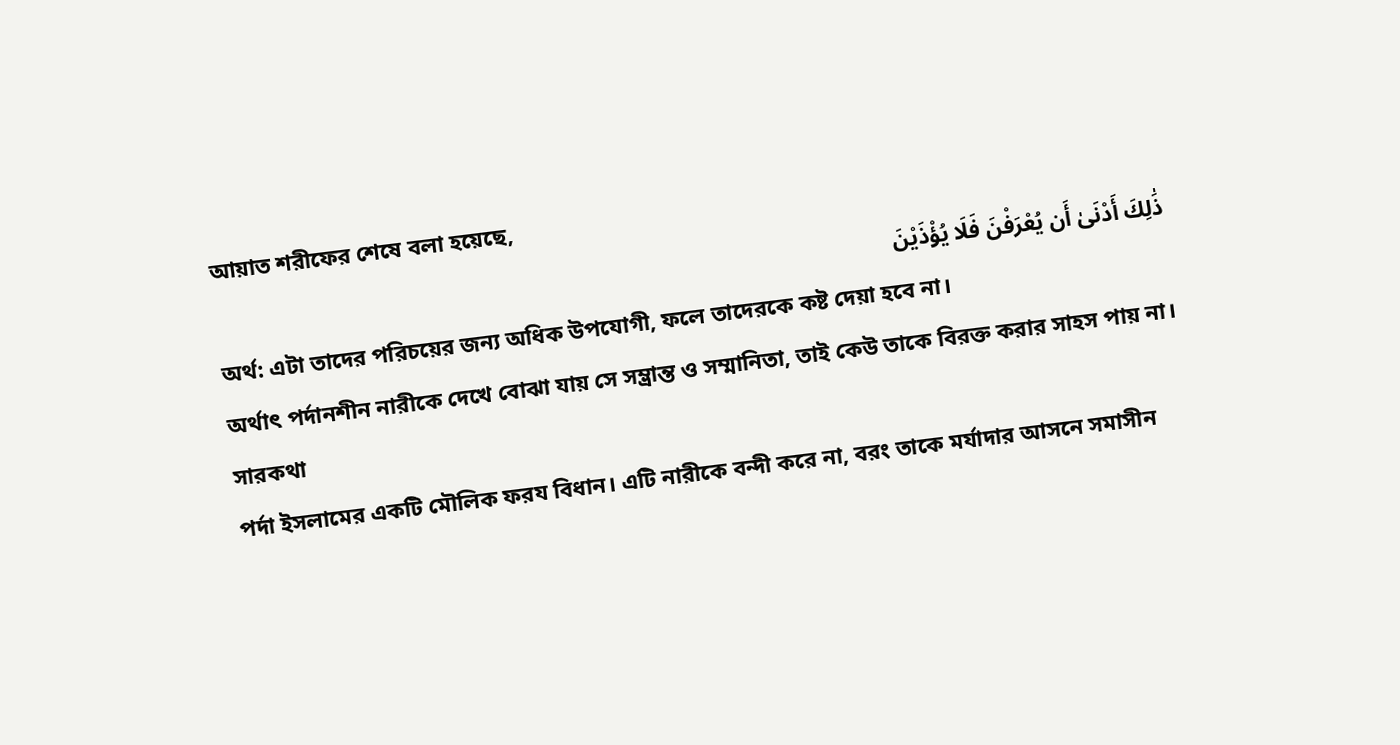আয়াত শরীফের শেষে বলা হয়েছে,
ذَٰلِكَ أَدْنَىٰ أَن يُعْرَفْنَ فَلَا يُؤْذَيْنَ
অর্থ: এটা তাদের পরিচয়ের জন্য অধিক উপযোগী, ফলে তাদেরকে কষ্ট দেয়া হবে না।
অর্থাৎ পর্দানশীন নারীকে দেখে বোঝা যায় সে সম্ভ্রান্ত ও সম্মানিতা, তাই কেউ তাকে বিরক্ত করার সাহস পায় না।
সারকথা
পর্দা ইসলামের একটি মৌলিক ফরয বিধান। এটি নারীকে বন্দী করে না, বরং তাকে মর্যাদার আসনে সমাসীন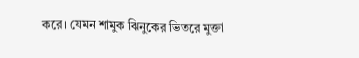করে। যেমন শামুক ঝিনুকের ভিতরে মুক্তা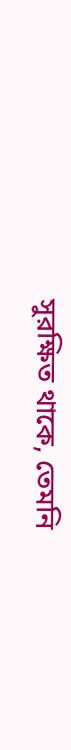সুরক্ষিত থাকে, তেমনি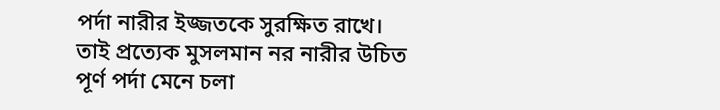পর্দা নারীর ইজ্জতকে সুরক্ষিত রাখে।
তাই প্রত্যেক মুসলমান নর নারীর উচিত পূর্ণ পর্দা মেনে চলা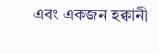এবং একজন হক্বানী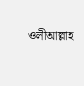ওলীআল্লাহ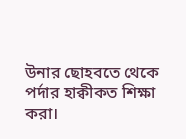উনার ছোহবতে থেকে পর্দার হাক্বীকত শিক্ষা করা।